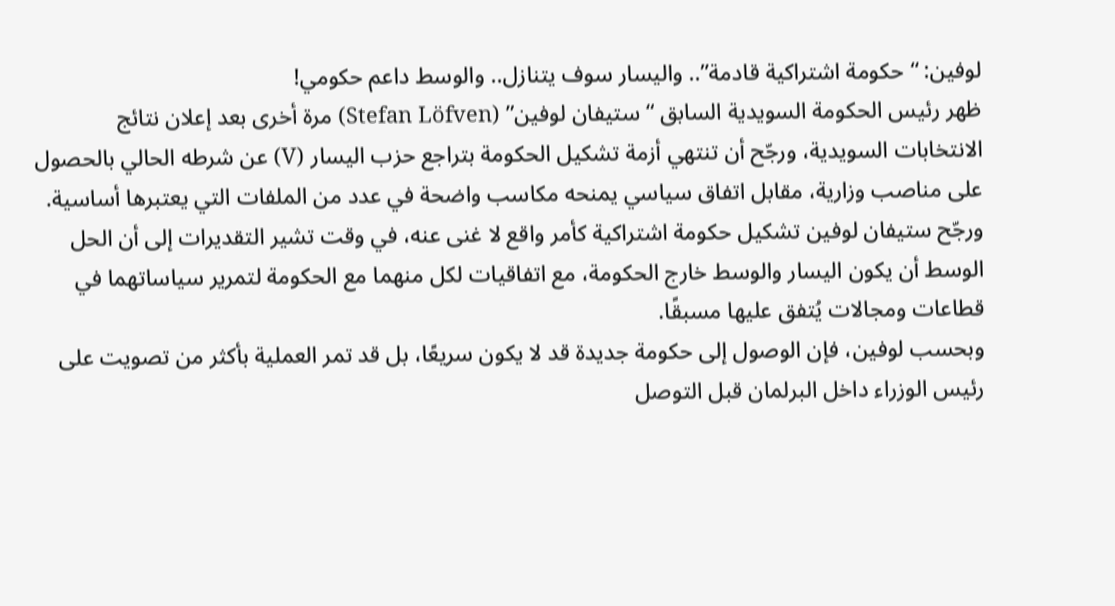لوفين: “حكومة اشتراكية قادمة”.. واليسار سوف يتنازل.. والوسط داعم حكومي!
ظهر رئيس الحكومة السويدية السابق “ستيفان لوفين” (Stefan Löfven) مرة أخرى بعد إعلان نتائج الانتخابات السويدية، ورجّح أن تنتهي أزمة تشكيل الحكومة بتراجع حزب اليسار (V) عن شرطه الحالي بالحصول على مناصب وزارية، مقابل اتفاق سياسي يمنحه مكاسب واضحة في عدد من الملفات التي يعتبرها أساسية. ورجّح ستيفان لوفين تشكيل حكومة اشتراكية كأمر واقع لا غنى عنه، في وقت تشير التقديرات إلى أن الحل الوسط أن يكون اليسار والوسط خارج الحكومة، مع اتفاقيات لكل منهما مع الحكومة لتمرير سياساتهما في قطاعات ومجالات يُتفق عليها مسبقًا.
وبحسب لوفين، فإن الوصول إلى حكومة جديدة قد لا يكون سريعًا، بل قد تمر العملية بأكثر من تصويت على رئيس الوزراء داخل البرلمان قبل التوصل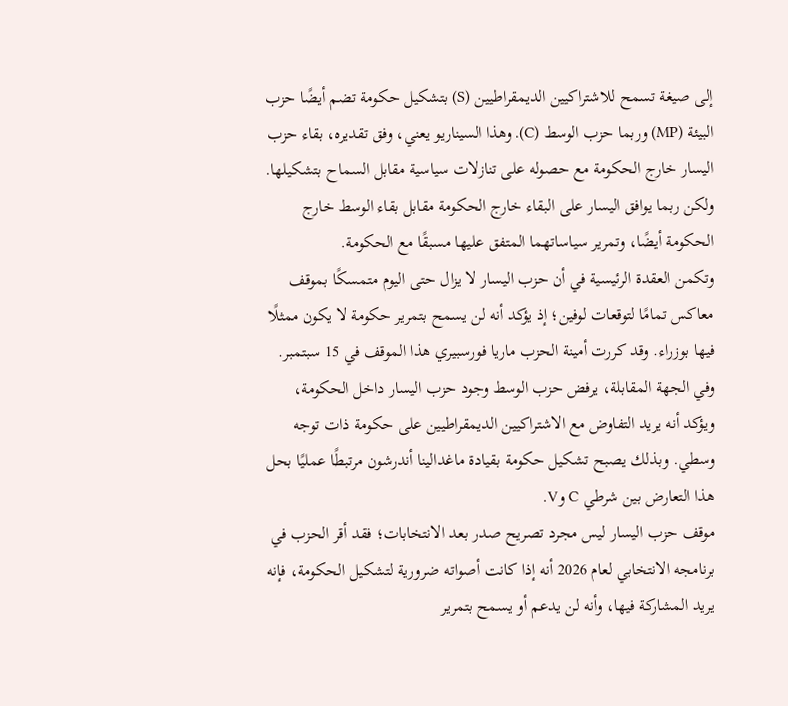إلى صيغة تسمح للاشتراكيين الديمقراطيين (S) بتشكيل حكومة تضم أيضًا حزب البيئة (MP) وربما حزب الوسط (C). وهذا السيناريو يعني، وفق تقديره، بقاء حزب اليسار خارج الحكومة مع حصوله على تنازلات سياسية مقابل السماح بتشكيلها. ولكن ربما يوافق اليسار على البقاء خارج الحكومة مقابل بقاء الوسط خارج الحكومة أيضًا، وتمرير سياساتهما المتفق عليها مسبقًا مع الحكومة.
وتكمن العقدة الرئيسية في أن حزب اليسار لا يزال حتى اليوم متمسكًا بموقف معاكس تمامًا لتوقعات لوفين؛ إذ يؤكد أنه لن يسمح بتمرير حكومة لا يكون ممثلًا فيها بوزراء. وقد كررت أمينة الحزب ماريا فورسبيري هذا الموقف في 15 سبتمبر.
وفي الجهة المقابلة، يرفض حزب الوسط وجود حزب اليسار داخل الحكومة، ويؤكد أنه يريد التفاوض مع الاشتراكيين الديمقراطيين على حكومة ذات توجه وسطي. وبذلك يصبح تشكيل حكومة بقيادة ماغدالينا أندرشون مرتبطًا عمليًا بحل هذا التعارض بين شرطي C وV.
موقف حزب اليسار ليس مجرد تصريح صدر بعد الانتخابات؛ فقد أقر الحزب في برنامجه الانتخابي لعام 2026 أنه إذا كانت أصواته ضرورية لتشكيل الحكومة، فإنه يريد المشاركة فيها، وأنه لن يدعم أو يسمح بتمرير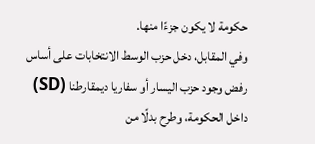حكومة لا يكون جزءًا منها.
وفي المقابل، دخل حزب الوسط الانتخابات على أساس رفض وجود حزب اليسار أو سفاريا ديمقارطنا (SD) داخل الحكومة، وطرح بدلًا من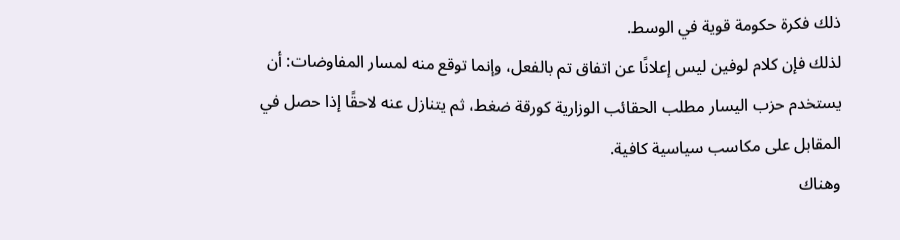ذلك فكرة حكومة قوية في الوسط.
لذلك فإن كلام لوفين ليس إعلانًا عن اتفاق تم بالفعل، وإنما توقع منه لمسار المفاوضات: أن يستخدم حزب اليسار مطلب الحقائب الوزارية كورقة ضغط، ثم يتنازل عنه لاحقًا إذا حصل في المقابل على مكاسب سياسية كافية.
وهناك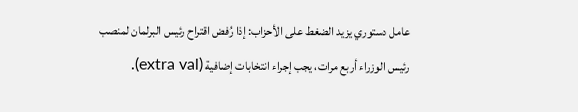عامل دستوري يزيد الضغط على الأحزاب: إذا رُفض اقتراح رئيس البرلمان لمنصب رئيس الوزراء أربع مرات، يجب إجراء انتخابات إضافية (extra val).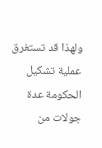ولهذا قد تستغرق عملية تشكيل الحكومة عدة جولات من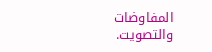المفاوضات والتصويت.